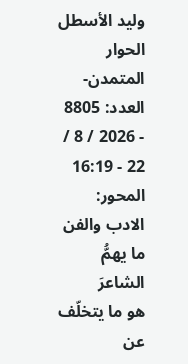وليد الأسطل
الحوار المتمدن-العدد: 8805 - 2026 / 8 / 22 - 16:19
المحور:
الادب والفن
ما يهمُّ الشاعرَ
هو ما يتخلّف عن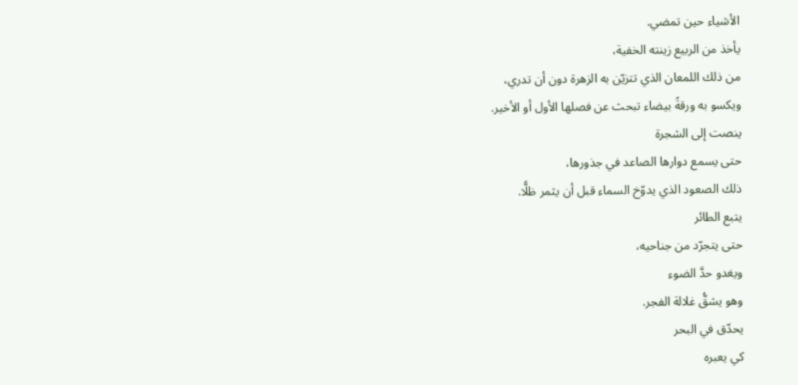الأشياء حين تمضي.
يأخذ من الربيع زينته الخفية،
من ذلك اللمعان الذي تتزيّن به الزهرة دون أن تدري،
ويكسو به ورقةً بيضاء تبحث عن فصلها الأول أو الأخير.
ينصت إلى الشجرة
حتى يسمع دوارها الصاعد في جذورها،
ذلك الصعود الذي يدوّخ السماء قبل أن يثمر ظلًّا.
يتبع الطائر
حتى يتجرّد من جناحيه،
ويغدو حدَّ الضوء
وهو يشقُّ غلالة الفجر.
يحدّق في البحر
كي يعبره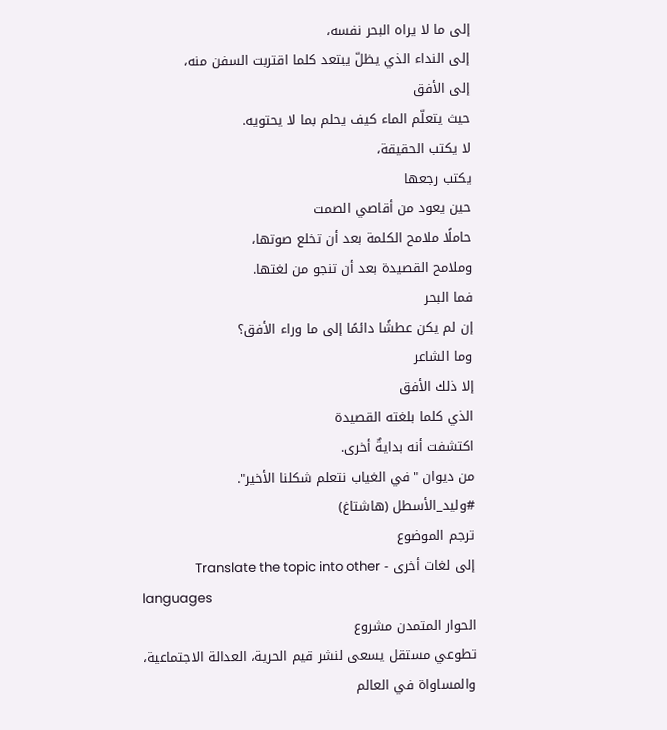إلى ما لا يراه البحر نفسه،
إلى النداء الذي يظلّ يبتعد كلما اقتربت السفن منه،
إلى الأفق
حيث يتعلّم الماء كيف يحلم بما لا يحتويه.
لا يكتب الحقيقة،
يكتب رجعها
حين يعود من أقاصي الصمت
حاملًا ملامح الكلمة بعد أن تخلع صوتها،
وملامح القصيدة بعد أن تنجو من لغتها.
فما البحر
إن لم يكن عطشًا دائمًا إلى ما وراء الأفق؟
وما الشاعر
إلا ذلك الأفق
الذي كلما بلغته القصيدة
اكتشفت أنه بدايةٌ أخرى.
من ديوان "في الغياب نتعلم شكلنا الأخير".
#وليد_الأسطل (هاشتاغ)
ترجم الموضوع
إلى لغات أخرى - Translate the topic into other
languages
الحوار المتمدن مشروع
تطوعي مستقل يسعى لنشر قيم الحرية، العدالة الاجتماعية، والمساواة في العالم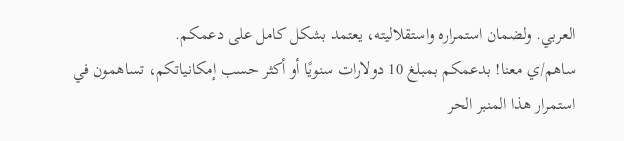العربي. ولضمان استمراره واستقلاليته، يعتمد بشكل كامل على دعمكم.
ساهم/ي معنا! بدعمكم بمبلغ 10 دولارات سنويًا أو أكثر حسب إمكانياتكم، تساهمون في
استمرار هذا المنبر الحر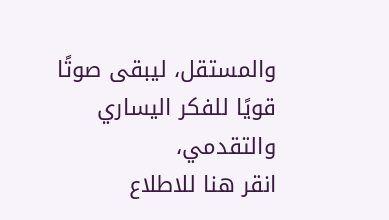والمستقل، ليبقى صوتًا قويًا للفكر اليساري والتقدمي،
انقر هنا للاطلاع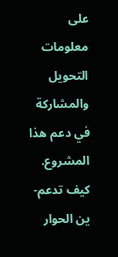على معلومات التحويل والمشاركة
في دعم هذا المشروع.
كيف تدعم-ين الحوار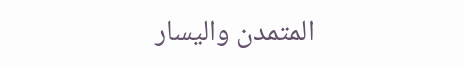المتمدن واليسار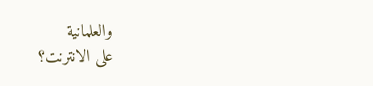والعلمانية
على الانترنت؟